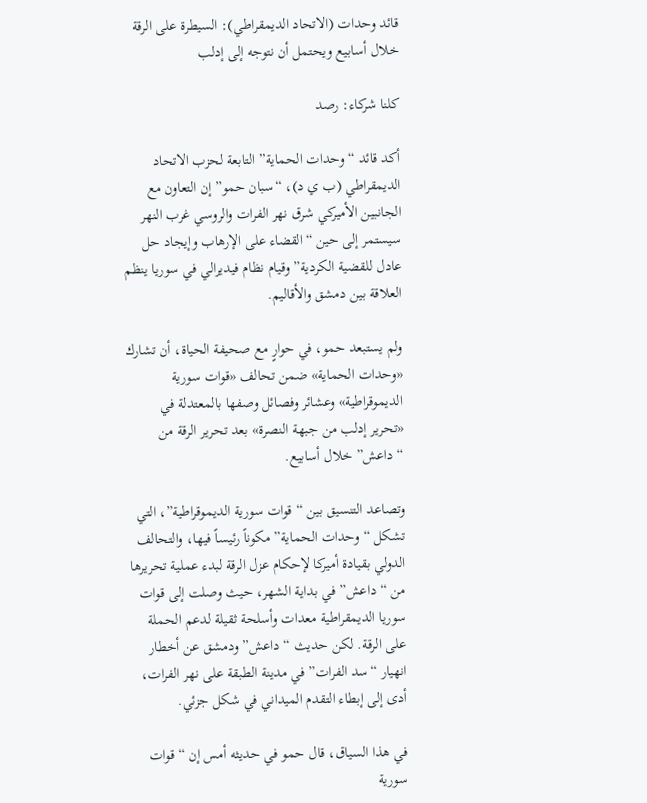قائد وحدات (الاتحاد الديمقراطي): السيطرة على الرقة خلال أسابيع ويحتمل أن نتوجه إلى إدلب

كلنا شركاء: رصد

أكد قائد “وحدات الحماية” التابعة لحزب الاتحاد الديمقراطي (ب ي د)، “سبان حمو” إن التعاون مع الجانبين الأميركي شرق نهر الفرات والروسي غرب النهر سيستمر إلى حين “القضاء على الإرهاب وإيجاد حل عادل للقضية الكردية” وقيام نظام فيديرالي في سوريا ينظم العلاقة بين دمشق والأقاليم.

ولم يستبعد حمو، في حوارٍ مع صحيفة الحياة، أن تشارك «وحدات الحماية» ضمن تحالف «قوات سورية الديموقراطية» وعشائر وفصائل وصفها بالمعتدلة في «تحرير إدلب من جبهة النصرة» بعد تحرير الرقة من “داعش” خلال أسابيع.

وتصاعد التنسيق بين “قوات سورية الديموقراطية”، التي تشكل “وحدات الحماية” مكوناً رئيساً فيها، والتحالف الدولي بقيادة أميركا لإحكام عزل الرقة لبدء عملية تحريرها من “داعش” في بداية الشهر، حيث وصلت إلى قوات سوريا الديمقراطية معدات وأسلحة ثقيلة لدعم الحملة على الرقة. لكن حديث “داعش” ودمشق عن أخطار انهيار “سد الفرات” في مدينة الطبقة على نهر الفرات، أدى إلى إبطاء التقدم الميداني في شكل جزئي.

في هذا السياق، قال حمو في حديثه أمس إن “قوات سورية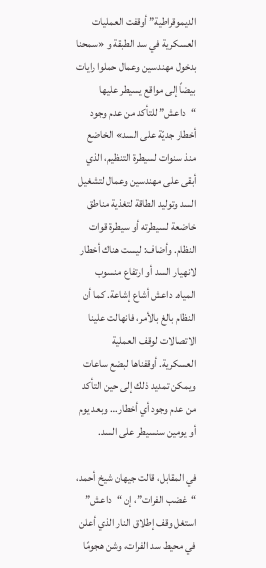الديموقراطية” أوقفت العمليات العسكرية في سد الطبقة و «سمحنا بدخول مهندسين وعمال حملوا رايات بيضاً إلى مواقع يسيطر عليها “داعش” للتأكد من عدم وجود أخطار جديّة على السد» الخاضع منذ سنوات لسيطرة التنظيم، الذي أبقى على مهندسين وعمال لتشغيل السد وتوليد الطاقة لتغذية مناطق خاضعة لسيطرته أو سيطرة قوات النظام. وأضاف: ليست هناك أخطار لانهيار السد أو ارتفاع منسوب المياه. داعش أشاع إشاعة. كما أن النظام بالغ بالأمر، فانهالت علينا الاتصالات لوقف العملية العسكرية. أوقفناها لبضع ساعات ويمكن تمديد ذلك إلى حين التأكد من عدم وجود أي أخطار… وبعد يوم أو يومين سنسيطر على السد.

في المقابل، قالت جيهان شيخ أحمد، “غضب الفرات”، إن “داعش” استغل وقف إطلاق النار الذي أعلن في محيط سد الفرات، وشن هجومًا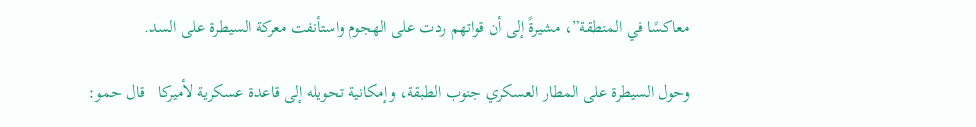معاكسًا في المنطقة”، مشيرةً إلى أن قواتهم ردت على الهجوم واستأنفت معركة السيطرة على السد.

وحول السيطرة على المطار العسكري جنوب الطبقة، وإمكانية تحويله إلى قاعدة عسكرية لأميركا   قال حمو: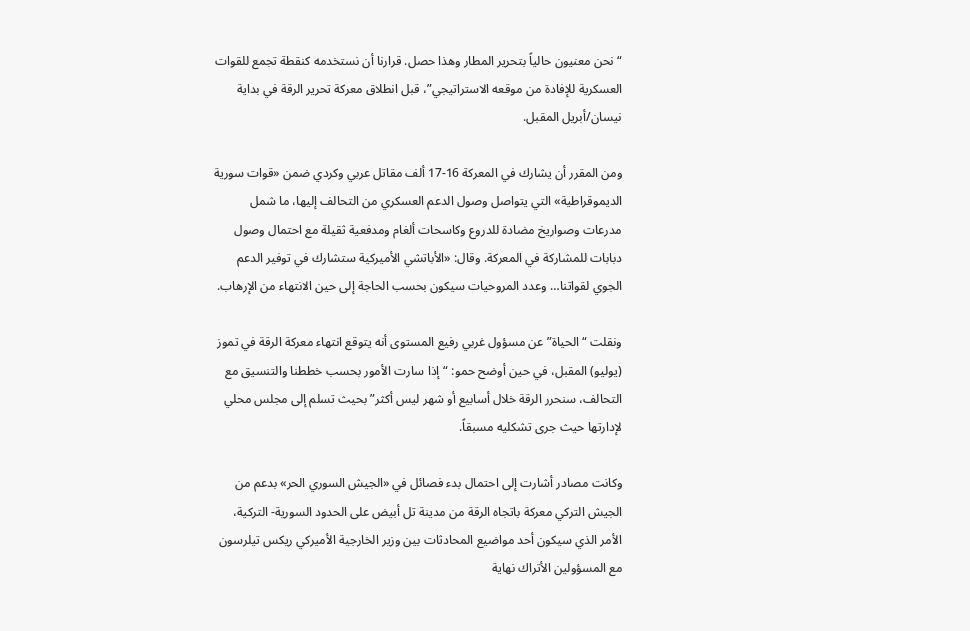“نحن معنيون حالياً بتحرير المطار وهذا حصل. قرارنا أن نستخدمه كنقطة تجمع للقوات العسكرية للإفادة من موقعه الاستراتيجي”، قبل انطلاق معركة تحرير الرقة في بداية نيسان/أبريل المقبل.

ومن المقرر أن يشارك في المعركة 16-17 ألف مقاتل عربي وكردي ضمن «قوات سورية الديموقراطية» التي يتواصل وصول الدعم العسكري من التحالف إليها، ما شمل مدرعات وصواريخ مضادة للدروع وكاسحات ألغام ومدفعية ثقيلة مع احتمال وصول دبابات للمشاركة في المعركة. وقال: «الأباتشي الأميركية ستشارك في توفير الدعم الجوي لقواتنا… وعدد المروحيات سيكون بحسب الحاجة إلى حين الانتهاء من الإرهاب.

ونقلت “الحياة” عن مسؤول غربي رفيع المستوى أنه يتوقع انتهاء معركة الرقة في تموز (يوليو) المقبل، في حين أوضح حمو: “إذا سارت الأمور بحسب خططنا والتنسيق مع التحالف، سنحرر الرقة خلال أسابيع أو شهر ليس أكثر” بحيث تسلم إلى مجلس محلي لإدارتها حيث جرى تشكليه مسبقاً.

وكانت مصادر أشارت إلى احتمال بدء فصائل في «الجيش السوري الحر» بدعم من الجيش التركي معركة باتجاه الرقة من مدينة تل أبيض على الحدود السورية- التركية، الأمر الذي سيكون أحد مواضيع المحادثات بين وزير الخارجية الأميركي ريكس تيلرسون مع المسؤولين الأتراك نهاية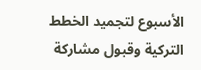الأسبوع لتجميد الخطط التركية وقبول مشاركة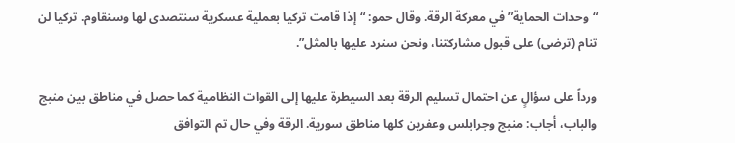“وحدات الحماية” في معركة الرقة. وقال حمو: “إذا قامت تركيا بعملية عسكرية سنتصدى لها وسنقاوم. تركيا لن تنام (ترضى) على قبول مشاركتنا، ونحن سنرد عليها بالمثل”.

ورداً على سؤالٍ عن احتمال تسليم الرقة بعد السيطرة عليها إلى القوات النظامية كما حصل في مناطق بين منبج والباب، أجاب: منبج وجرابلس وعفرين كلها مناطق سورية. الرقة وفي حال تم التوافق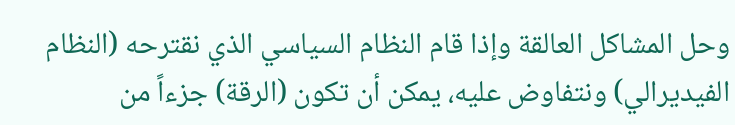وحل المشاكل العالقة وإذا قام النظام السياسي الذي نقترحه (النظام الفيديرالي) ونتفاوض عليه، يمكن أن تكون (الرقة) جزءاً من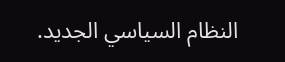النظام السياسي الجديد.